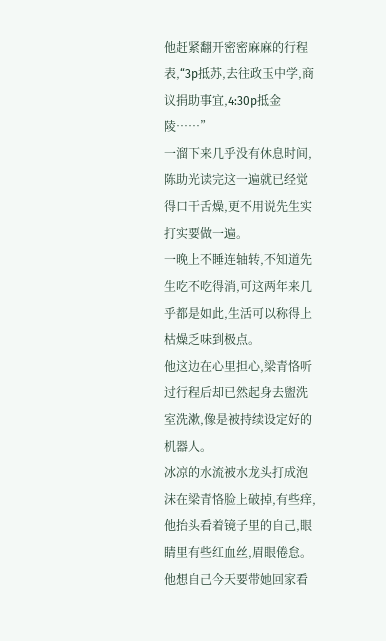他赶紧翻开密密麻麻的行程表,“3p抵苏,去往政玉中学,商议捐助事宜,4:30p抵金陵……”
一溜下来几乎没有休息时间,陈助光读完这一遍就已经觉得口干舌燥,更不用说先生实打实要做一遍。
一晚上不睡连轴转,不知道先生吃不吃得消,可这两年来几乎都是如此,生活可以称得上枯燥乏味到极点。
他这边在心里担心,梁青恪听过行程后却已然起身去盥洗室洗漱,像是被持续设定好的机器人。
冰凉的水流被水龙头打成泡沫在梁青恪脸上破掉,有些痒,他抬头看着镜子里的自己,眼睛里有些红血丝,眉眼倦怠。
他想自己今天要带她回家看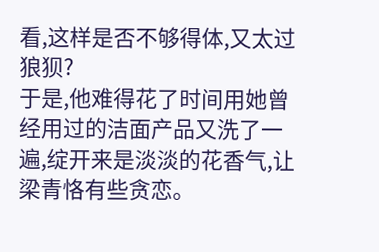看,这样是否不够得体,又太过狼狈?
于是,他难得花了时间用她曾经用过的洁面产品又洗了一遍,绽开来是淡淡的花香气,让梁青恪有些贪恋。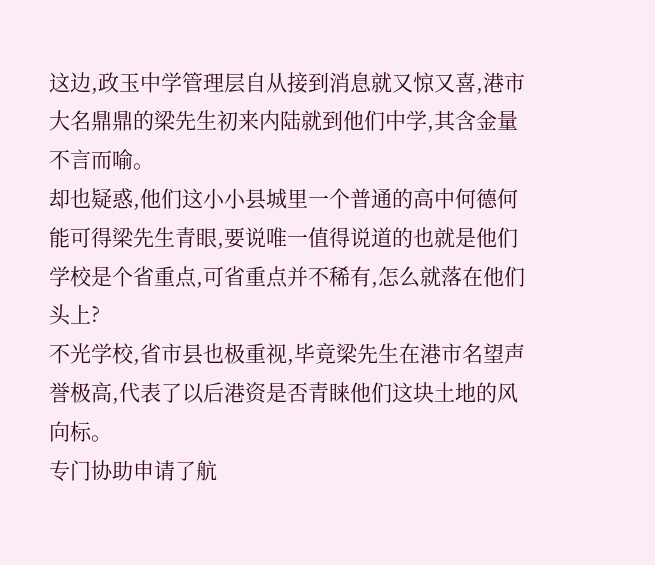这边,政玉中学管理层自从接到消息就又惊又喜,港市大名鼎鼎的梁先生初来内陆就到他们中学,其含金量不言而喻。
却也疑惑,他们这小小县城里一个普通的高中何德何能可得梁先生青眼,要说唯一值得说道的也就是他们学校是个省重点,可省重点并不稀有,怎么就落在他们头上?
不光学校,省市县也极重视,毕竟梁先生在港市名望声誉极高,代表了以后港资是否青睐他们这块土地的风向标。
专门协助申请了航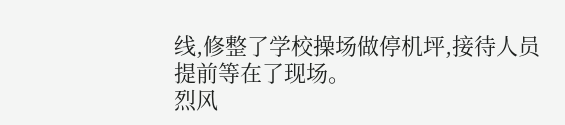线,修整了学校操场做停机坪,接待人员提前等在了现场。
烈风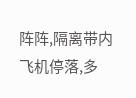阵阵,隔离带内飞机停落,多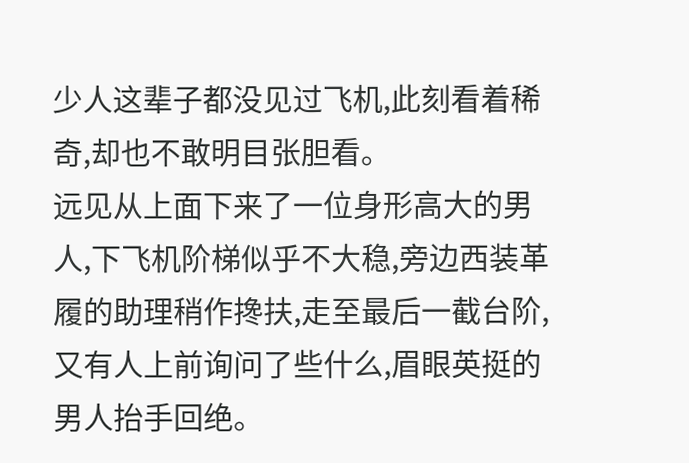少人这辈子都没见过飞机,此刻看着稀奇,却也不敢明目张胆看。
远见从上面下来了一位身形高大的男人,下飞机阶梯似乎不大稳,旁边西装革履的助理稍作搀扶,走至最后一截台阶,又有人上前询问了些什么,眉眼英挺的男人抬手回绝。